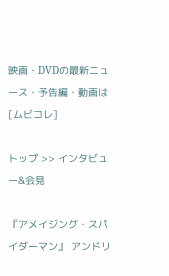映画・DVDの最新ニュース・予告編・動画は[ムビコレ]

トップ >> インタビュー&会見

『アメイジング・スパイダーマン』 アンドリ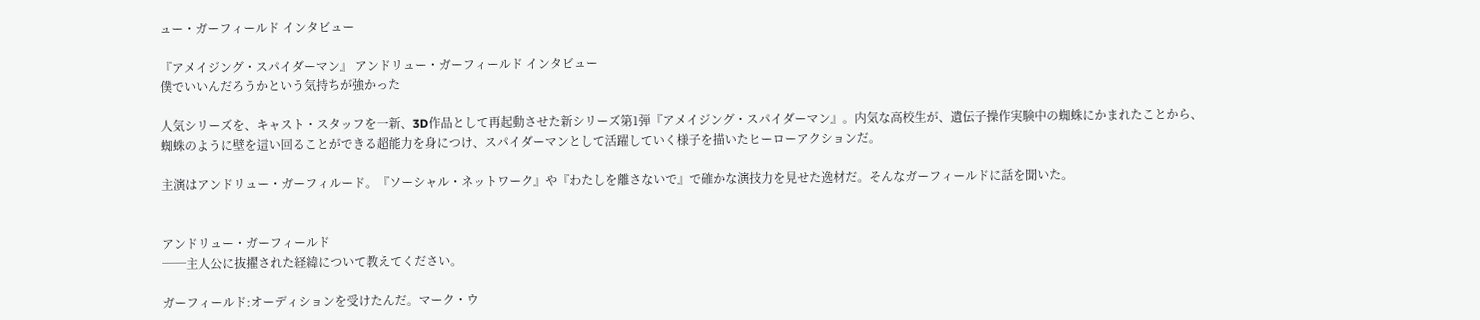ュー・ガーフィールド インタビュー

『アメイジング・スパイダーマン』 アンドリュー・ガーフィールド インタビュー
僕でいいんだろうかという気持ちが強かった

人気シリーズを、キャスト・スタッフを一新、3D作品として再起動させた新シリーズ第1弾『アメイジング・スパイダーマン』。内気な高校生が、遺伝子操作実験中の蜘蛛にかまれたことから、蜘蛛のように壁を這い回ることができる超能力を身につけ、スパイダーマンとして活躍していく様子を描いたヒーローアクションだ。

主演はアンドリュー・ガーフィルード。『ソーシャル・ネットワーク』や『わたしを離さないで』で確かな演技力を見せた逸材だ。そんなガーフィールドに話を聞いた。


アンドリュー・ガーフィールド
──主人公に抜擢された経緯について教えてください。

ガーフィールド:オーディションを受けたんだ。マーク・ウ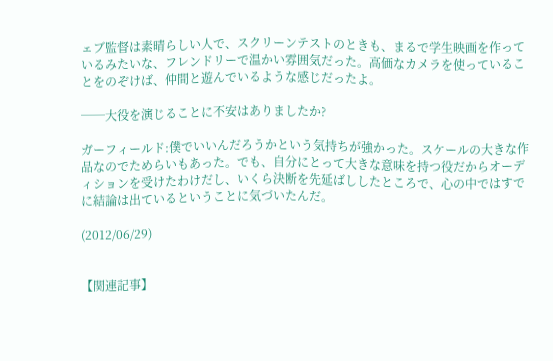ェブ監督は素晴らしい人で、スクリーンテストのときも、まるで学生映画を作っているみたいな、フレンドリーで温かい雰囲気だった。高価なカメラを使っていることをのぞけば、仲間と遊んでいるような感じだったよ。

──大役を演じることに不安はありましたか?

ガーフィールド:僕でいいんだろうかという気持ちが強かった。スケールの大きな作品なのでためらいもあった。でも、自分にとって大きな意味を持つ役だからオーディションを受けたわけだし、いくら決断を先延ばししたところで、心の中ではすでに結論は出ているということに気づいたんだ。

(2012/06/29)


【関連記事】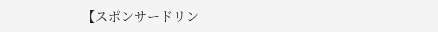【スポンサードリン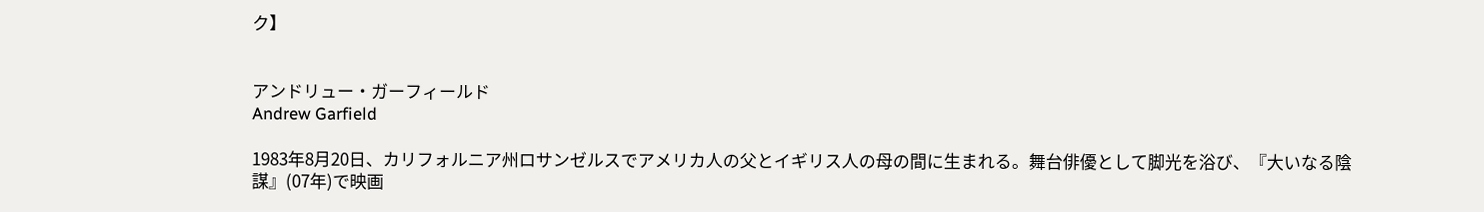ク】


アンドリュー・ガーフィールド
Andrew Garfield

1983年8月20日、カリフォルニア州ロサンゼルスでアメリカ人の父とイギリス人の母の間に生まれる。舞台俳優として脚光を浴び、『大いなる陰謀』(07年)で映画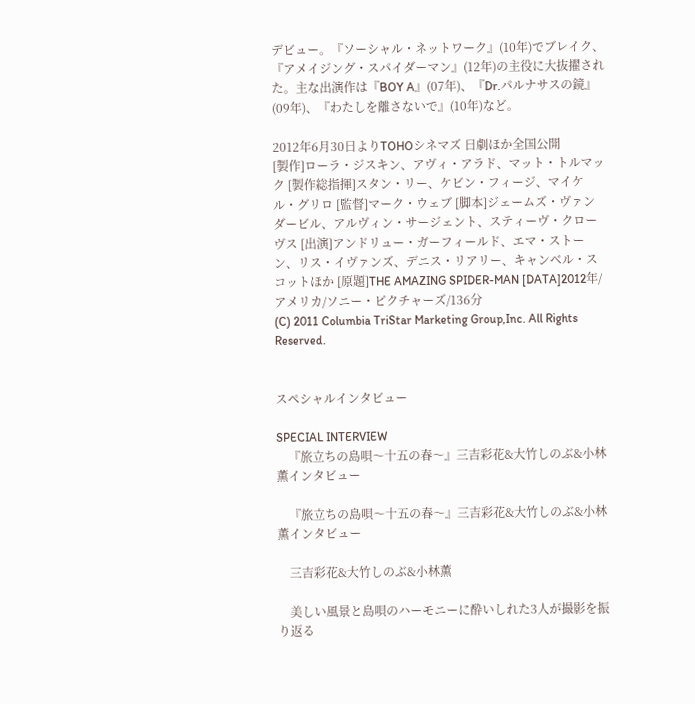デビュー。『ソーシャル・ネットワーク』(10年)でブレイク、『アメイジング・スパイダーマン』(12年)の主役に大抜擢された。主な出演作は『BOY A』(07年)、『Dr.パルナサスの鏡』(09年)、『わたしを離さないで』(10年)など。

2012年6月30日よりTOHOシネマズ 日劇ほか全国公開
[製作]ローラ・ジスキン、アヴィ・アラド、マット・トルマック [製作総指揮]スタン・リー、ケビン・フィージ、マイケル・グリロ [監督]マーク・ウェブ [脚本]ジェームズ・ヴァンダービル、アルヴィン・サージェント、スティーヴ・クローヴス [出演]アンドリュー・ガーフィールド、エマ・ストーン、リス・イヴァンズ、デニス・リアリー、キャンベル・スコットほか [原題]THE AMAZING SPIDER-MAN [DATA]2012年/アメリカ/ソニー・ピクチャーズ/136分
(C) 2011 Columbia TriStar Marketing Group,Inc. All Rights Reserved.


スペシャルインタビュー

SPECIAL INTERVIEW
    『旅立ちの島唄〜十五の春〜』三吉彩花&大竹しのぶ&小林薫インタビュー

    『旅立ちの島唄〜十五の春〜』三吉彩花&大竹しのぶ&小林薫インタビュー

    三吉彩花&大竹しのぶ&小林薫

    美しい風景と島唄のハーモニーに酔いしれた3人が撮影を振り返る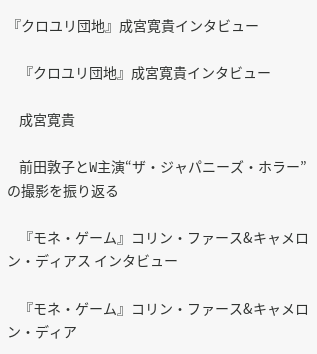『クロユリ団地』成宮寛貴インタビュー

    『クロユリ団地』成宮寛貴インタビュー

    成宮寛貴

    前田敦子とW主演“ザ・ジャパニーズ・ホラー”の撮影を振り返る

    『モネ・ゲーム』コリン・ファース&キャメロン・ディアス インタビュー

    『モネ・ゲーム』コリン・ファース&キャメロン・ディア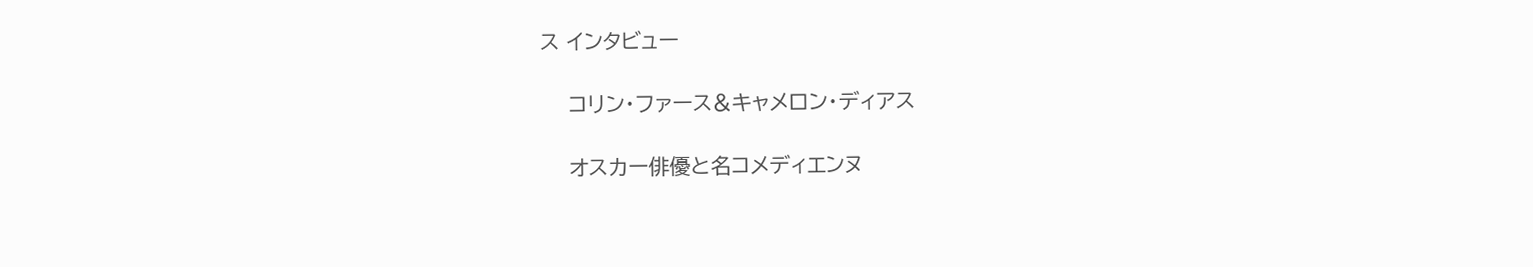ス インタビュー

    コリン・ファース&キャメロン・ディアス

    オスカー俳優と名コメディエンヌ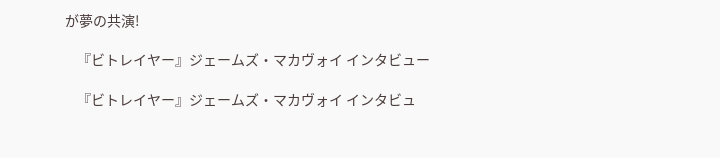が夢の共演!

    『ビトレイヤー』ジェームズ・マカヴォイ インタビュー

    『ビトレイヤー』ジェームズ・マカヴォイ インタビュ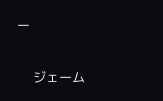ー

    ジェーム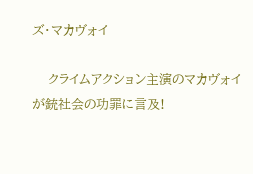ズ・マカヴォイ

    クライムアクション主演のマカヴォイが銃社会の功罪に言及!